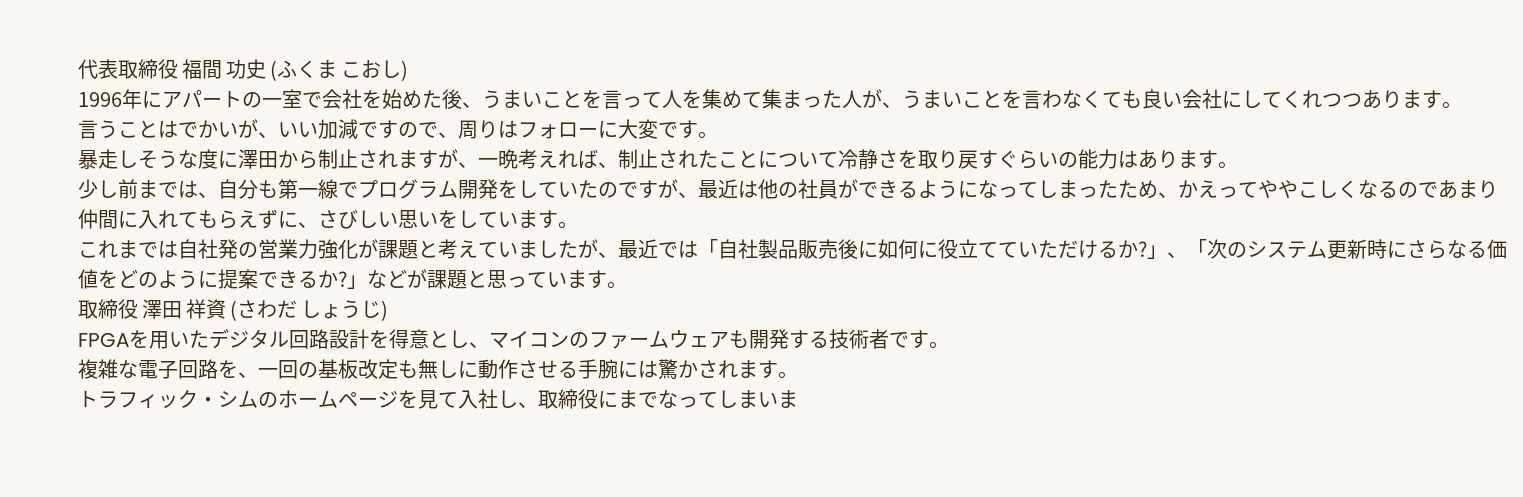代表取締役 福間 功史 (ふくま こおし)
1996年にアパートの一室で会社を始めた後、うまいことを言って人を集めて集まった人が、うまいことを言わなくても良い会社にしてくれつつあります。
言うことはでかいが、いい加減ですので、周りはフォローに大変です。
暴走しそうな度に澤田から制止されますが、一晩考えれば、制止されたことについて冷静さを取り戻すぐらいの能力はあります。
少し前までは、自分も第一線でプログラム開発をしていたのですが、最近は他の社員ができるようになってしまったため、かえってややこしくなるのであまり仲間に入れてもらえずに、さびしい思いをしています。
これまでは自社発の営業力強化が課題と考えていましたが、最近では「自社製品販売後に如何に役立てていただけるか?」、「次のシステム更新時にさらなる価値をどのように提案できるか?」などが課題と思っています。
取締役 澤田 祥資 (さわだ しょうじ)
FPGAを用いたデジタル回路設計を得意とし、マイコンのファームウェアも開発する技術者です。
複雑な電子回路を、一回の基板改定も無しに動作させる手腕には驚かされます。
トラフィック・シムのホームページを見て入社し、取締役にまでなってしまいま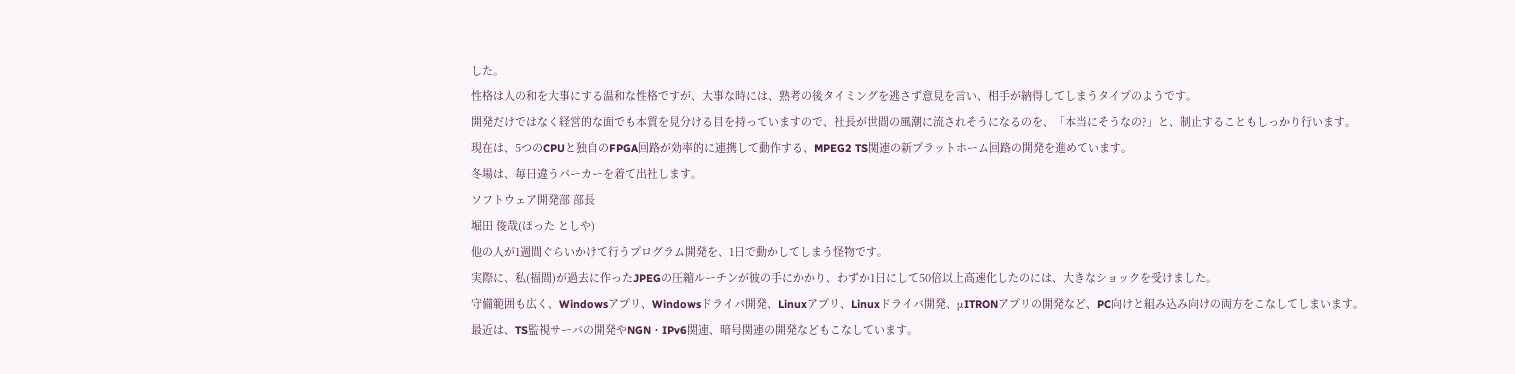した。
性格は人の和を大事にする温和な性格ですが、大事な時には、熟考の後タイミングを逃さず意見を言い、相手が納得してしまうタイプのようです。
開発だけではなく経営的な面でも本質を見分ける目を持っていますので、社長が世間の風潮に流されそうになるのを、「本当にそうなの?」と、制止することもしっかり行います。
現在は、5つのCPUと独自のFPGA回路が効率的に連携して動作する、MPEG2 TS関連の新プラットホーム回路の開発を進めています。
冬場は、毎日違うパーカーを着て出社します。
ソフトウェア開発部 部長
堀田 俊哉(ほった としや)
他の人が1週間ぐらいかけて行うプログラム開発を、1日で動かしてしまう怪物です。
実際に、私(福間)が過去に作ったJPEGの圧縮ルーチンが彼の手にかかり、わずか1日にして50倍以上高速化したのには、大きなショックを受けました。
守備範囲も広く、Windowsアプリ、Windowsドライバ開発、Linuxアプリ、Linuxドライバ開発、μITRONアプリの開発など、PC向けと組み込み向けの両方をこなしてしまいます。
最近は、TS監視サーバの開発やNGN・IPv6関連、暗号関連の開発などもこなしています。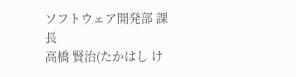ソフトウェア開発部 課長
高橋 賢治(たかはし け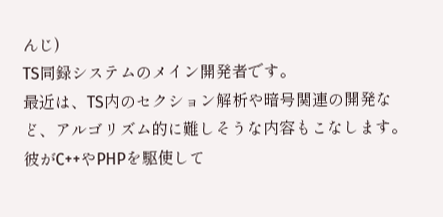んじ)
TS同録システムのメイン開発者です。
最近は、TS内のセクション解析や暗号関連の開発など、アルゴリズム的に難しそうな内容もこなします。
彼がC++やPHPを駆使して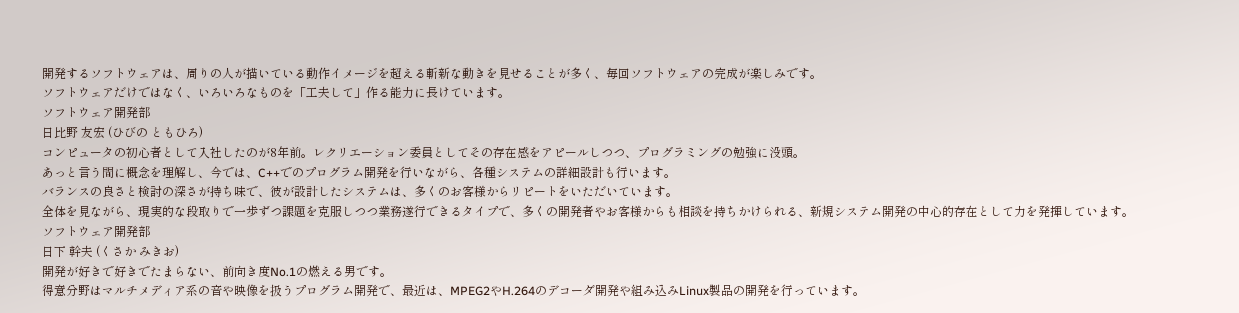開発するソフトウェアは、周りの人が描いている動作イメージを超える斬新な動きを見せることが多く、毎回ソフトウェアの完成が楽しみです。
ソフトウェアだけではなく、いろいろなものを「工夫して」作る能力に長けています。
ソフトウェア開発部
日比野 友宏 (ひびの ともひろ)
コンピュータの初心者として入社したのが8年前。レクリエーション委員としてその存在感をアピールしつつ、プログラミングの勉強に没頭。
あっと言う間に概念を理解し、今では、C++でのプログラム開発を行いながら、各種システムの詳細設計も行います。
バランスの良さと検討の深さが持ち味で、彼が設計したシステムは、多くのお客様からリピートをいただいています。
全体を見ながら、現実的な段取りで一歩ずつ課題を克服しつつ業務遂行できるタイプで、多くの開発者やお客様からも相談を持ちかけられる、新規システム開発の中心的存在として力を発揮しています。
ソフトウェア開発部
日下 幹夫 (くさか みきお)
開発が好きで好きでたまらない、前向き度No.1の燃える男です。
得意分野はマルチメディア系の音や映像を扱うプログラム開発で、最近は、MPEG2やH.264のデコーダ開発や組み込みLinux製品の開発を行っています。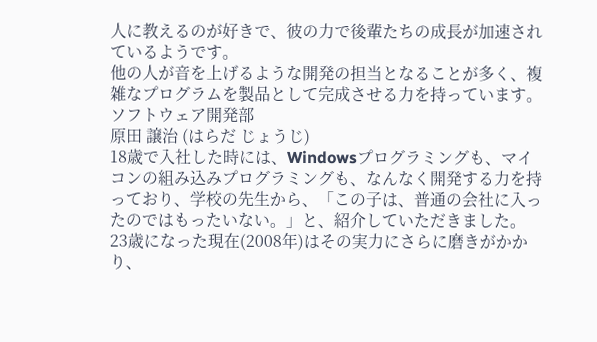人に教えるのが好きで、彼の力で後輩たちの成長が加速されているようです。
他の人が音を上げるような開発の担当となることが多く、複雑なプログラムを製品として完成させる力を持っています。
ソフトウェア開発部
原田 譲治 (はらだ じょうじ)
18歳で入社した時には、Windowsプログラミングも、マイコンの組み込みプログラミングも、なんなく開発する力を持っており、学校の先生から、「この子は、普通の会社に入ったのではもったいない。」と、紹介していただきました。
23歳になった現在(2008年)はその実力にさらに磨きがかかり、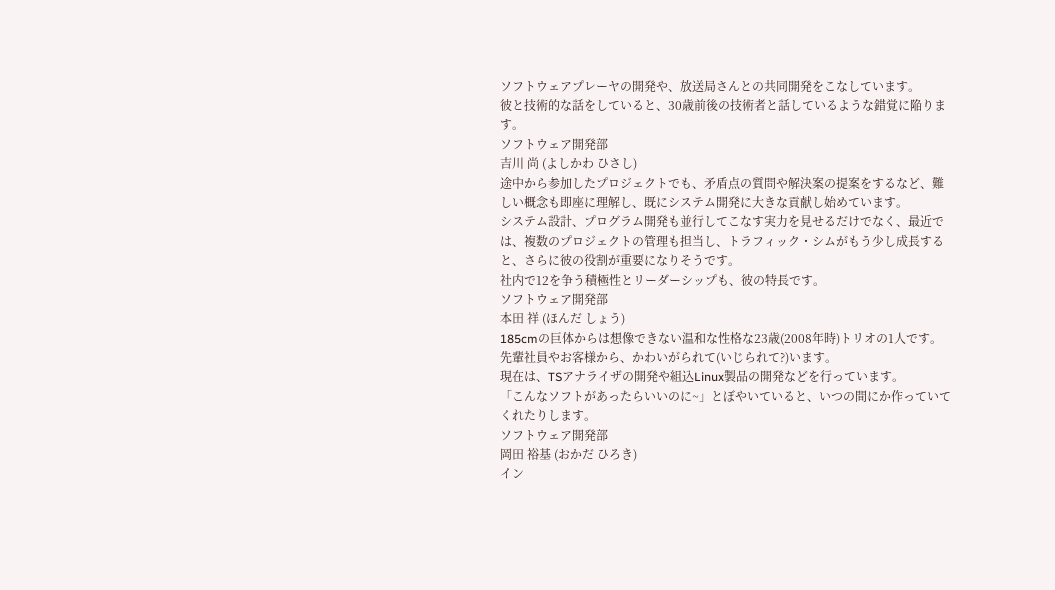ソフトウェアプレーヤの開発や、放送局さんとの共同開発をこなしています。
彼と技術的な話をしていると、30歳前後の技術者と話しているような錯覚に陥ります。
ソフトウェア開発部
吉川 尚 (よしかわ ひさし)
途中から参加したプロジェクトでも、矛盾点の質問や解決案の提案をするなど、難しい概念も即座に理解し、既にシステム開発に大きな貢献し始めています。
システム設計、プログラム開発も並行してこなす実力を見せるだけでなく、最近では、複数のプロジェクトの管理も担当し、トラフィック・シムがもう少し成長すると、さらに彼の役割が重要になりそうです。
社内で12を争う積極性とリーダーシップも、彼の特長です。
ソフトウェア開発部
本田 祥 (ほんだ しょう)
185cmの巨体からは想像できない温和な性格な23歳(2008年時)トリオの1人です。
先輩社員やお客様から、かわいがられて(いじられて?)います。
現在は、TSアナライザの開発や組込Linux製品の開発などを行っています。
「こんなソフトがあったらいいのに~」とぼやいていると、いつの間にか作っていてくれたりします。
ソフトウェア開発部
岡田 裕基 (おかだ ひろき)
イン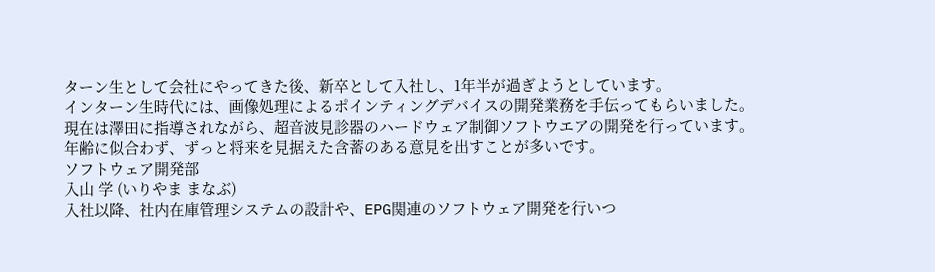ターン生として会社にやってきた後、新卒として入社し、1年半が過ぎようとしています。
インターン生時代には、画像処理によるポインティングデバイスの開発業務を手伝ってもらいました。
現在は澤田に指導されながら、超音波見診器のハードウェア制御ソフトウエアの開発を行っています。
年齢に似合わず、ずっと将来を見据えた含蓄のある意見を出すことが多いです。
ソフトウェア開発部
入山 学 (いりやま まなぶ)
入社以降、社内在庫管理システムの設計や、EPG関連のソフトウェア開発を行いつ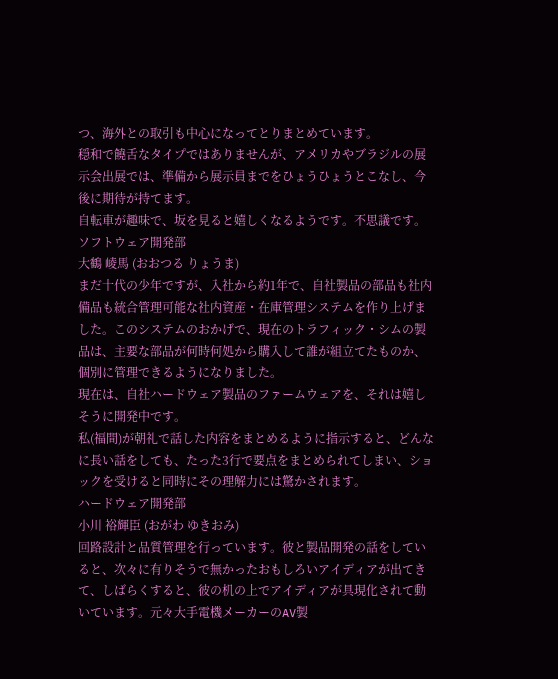つ、海外との取引も中心になってとりまとめています。
穏和で饒舌なタイプではありませんが、アメリカやブラジルの展示会出展では、準備から展示員までをひょうひょうとこなし、今後に期待が持てます。
自転車が趣味で、坂を見ると嬉しくなるようです。不思議です。
ソフトウェア開発部
大鶴 崚馬 (おおつる りょうま)
まだ十代の少年ですが、入社から約1年で、自社製品の部品も社内備品も統合管理可能な社内資産・在庫管理システムを作り上げました。このシステムのおかげで、現在のトラフィック・シムの製品は、主要な部品が何時何処から購入して誰が組立てたものか、個別に管理できるようになりました。
現在は、自社ハードウェア製品のファームウェアを、それは嬉しそうに開発中です。
私(福間)が朝礼で話した内容をまとめるように指示すると、どんなに長い話をしても、たった3行で要点をまとめられてしまい、ショックを受けると同時にその理解力には驚かされます。
ハードウェア開発部
小川 裕輝臣 (おがわ ゆきおみ)
回路設計と品質管理を行っています。彼と製品開発の話をしていると、次々に有りそうで無かったおもしろいアイディアが出てきて、しばらくすると、彼の机の上でアイディアが具現化されて動いています。元々大手電機メーカーのAV製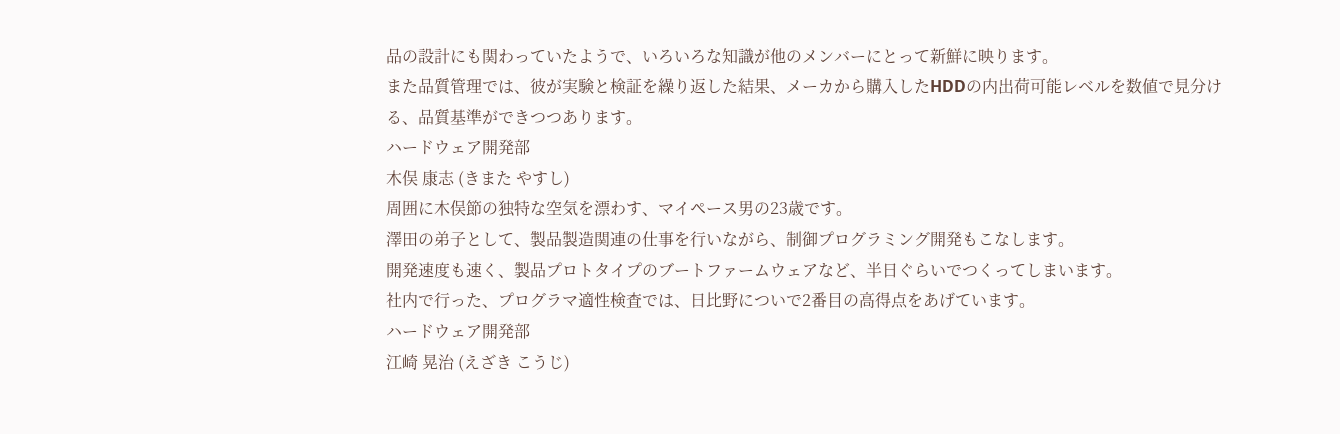品の設計にも関わっていたようで、いろいろな知識が他のメンバーにとって新鮮に映ります。
また品質管理では、彼が実験と検証を繰り返した結果、メーカから購入したHDDの内出荷可能レベルを数値で見分ける、品質基準ができつつあります。
ハードウェア開発部
木俣 康志 (きまた やすし)
周囲に木俣節の独特な空気を漂わす、マイペース男の23歳です。
澤田の弟子として、製品製造関連の仕事を行いながら、制御プログラミング開発もこなします。
開発速度も速く、製品プロトタイプのブートファームウェアなど、半日ぐらいでつくってしまいます。
社内で行った、プログラマ適性検査では、日比野についで2番目の高得点をあげています。
ハードウェア開発部
江崎 晃治 (えざき こうじ)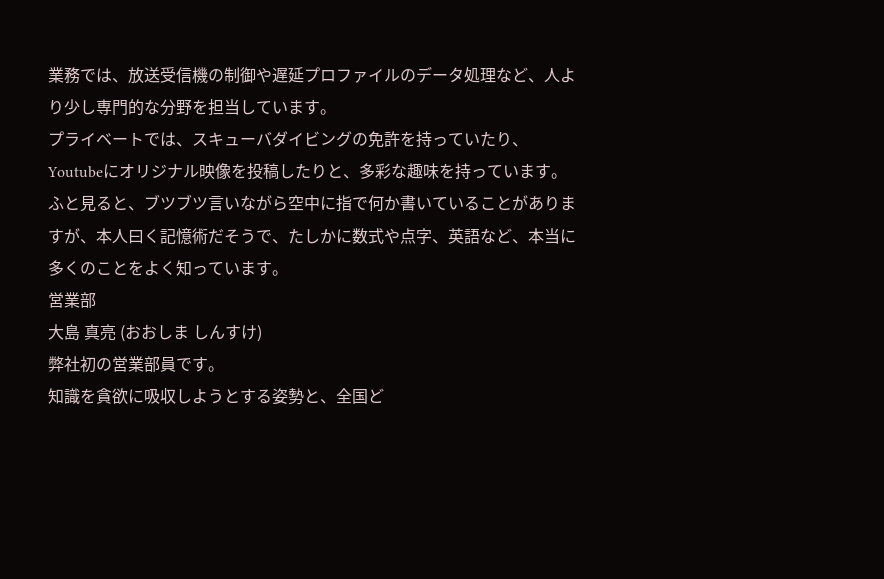業務では、放送受信機の制御や遅延プロファイルのデータ処理など、人より少し専門的な分野を担当しています。
プライベートでは、スキューバダイビングの免許を持っていたり、Youtubeにオリジナル映像を投稿したりと、多彩な趣味を持っています。
ふと見ると、ブツブツ言いながら空中に指で何か書いていることがありますが、本人曰く記憶術だそうで、たしかに数式や点字、英語など、本当に多くのことをよく知っています。
営業部
大島 真亮 (おおしま しんすけ)
弊社初の営業部員です。
知識を貪欲に吸収しようとする姿勢と、全国ど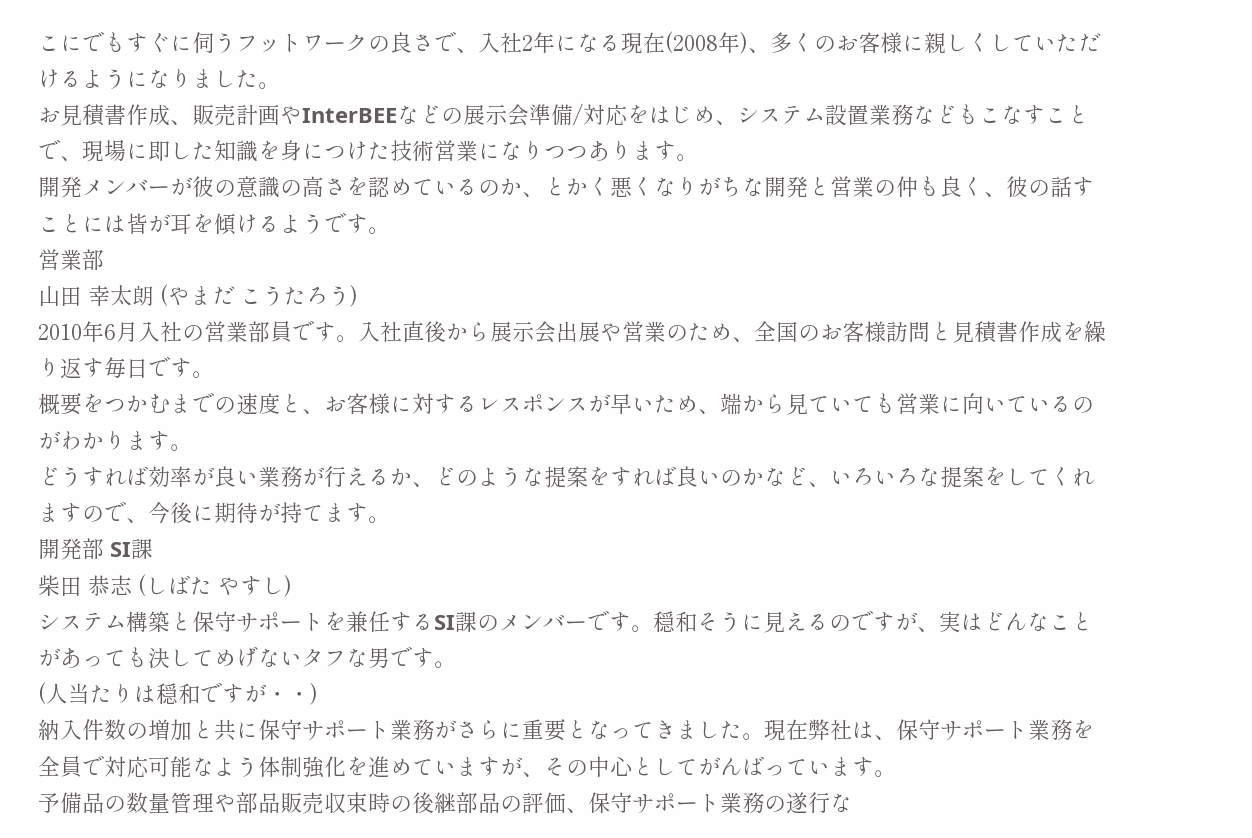こにでもすぐに伺うフットワークの良さで、入社2年になる現在(2008年)、多くのお客様に親しくしていただけるようになりました。
お見積書作成、販売計画やInterBEEなどの展示会準備/対応をはじめ、システム設置業務などもこなすことで、現場に即した知識を身につけた技術営業になりつつあります。
開発メンバーが彼の意識の高さを認めているのか、とかく悪くなりがちな開発と営業の仲も良く、彼の話すことには皆が耳を傾けるようです。
営業部
山田 幸太朗 (やまだ こうたろう)
2010年6月入社の営業部員です。入社直後から展示会出展や営業のため、全国のお客様訪問と見積書作成を繰り返す毎日です。
概要をつかむまでの速度と、お客様に対するレスポンスが早いため、端から見ていても営業に向いているのがわかります。
どうすれば効率が良い業務が行えるか、どのような提案をすれば良いのかなど、いろいろな提案をしてくれますので、今後に期待が持てます。
開発部 SI課
柴田 恭志 (しばた やすし)
システム構築と保守サポートを兼任するSI課のメンバーです。穏和そうに見えるのですが、実はどんなことがあっても決してめげないタフな男です。
(人当たりは穏和ですが・・)
納入件数の増加と共に保守サポート業務がさらに重要となってきました。現在弊社は、保守サポート業務を全員で対応可能なよう体制強化を進めていますが、その中心としてがんばっています。
予備品の数量管理や部品販売収束時の後継部品の評価、保守サポート業務の遂行な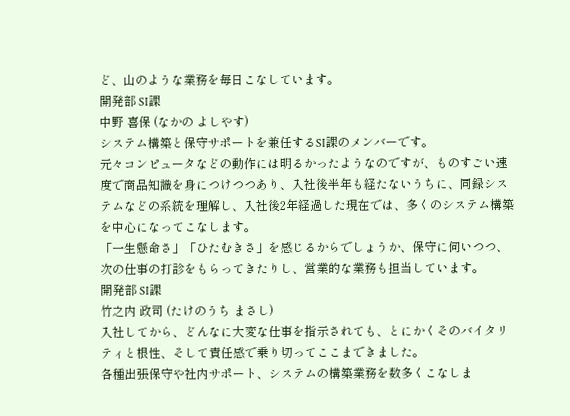ど、山のような業務を毎日こなしています。
開発部 SI課
中野 喜保 (なかの よしやす)
システム構築と保守サポートを兼任するSI課のメンバーです。
元々コンピュータなどの動作には明るかったようなのですが、ものすごい速度で商品知識を身につけつつあり、入社後半年も経たないうちに、同録システムなどの系統を理解し、入社後2年経過した現在では、多くのシステム構築を中心になってこなします。
「一生懸命さ」「ひたむきさ」を感じるからでしょうか、保守に伺いつつ、次の仕事の打診をもらってきたりし、営業的な業務も担当しています。
開発部 SI課
竹之内 政司 (たけのうち まさし)
入社してから、どんなに大変な仕事を指示されても、とにかくそのバイタリティと根性、そして責任感で乗り切ってここまできました。
各種出張保守や社内サポート、システムの構築業務を数多くこなしま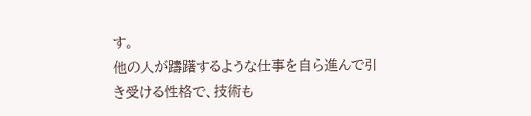す。
他の人が躊躇するような仕事を自ら進んで引き受ける性格で、技術も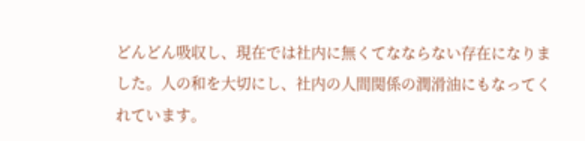どんどん吸収し、現在では社内に無くてなならない存在になりました。人の和を大切にし、社内の人間関係の潤滑油にもなってくれています。